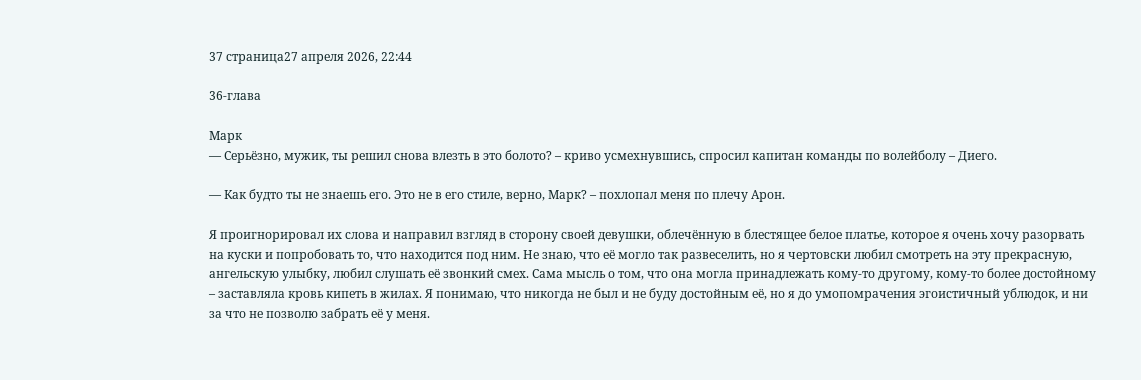37 страница27 апреля 2026, 22:44

36-глава

Марк
— Серьёзно, мужик, ты решил снова влезть в это болото? – криво усмехнувшись, спросил капитан команды по волейболу – Диего.

— Как будто ты не знаешь его. Это не в его стиле, верно, Марк? – похлопал меня по плечу Арон.

Я проигнорировал их слова и направил взгляд в сторону своей девушки, облечённую в блестящее белое платье, которое я очень хочу разорвать на куски и попробовать то, что находится под ним. Не знаю, что её могло так развеселить, но я чертовски любил смотреть на эту прекрасную, ангельскую улыбку, любил слушать её звонкий смех. Сама мысль о том, что она могла принадлежать кому-то другому, кому-то более достойному – заставляла кровь кипеть в жилах. Я понимаю, что никогда не был и не буду достойным её, но я до умопомрачения эгоистичный ублюдок, и ни за что не позволю забрать её у меня.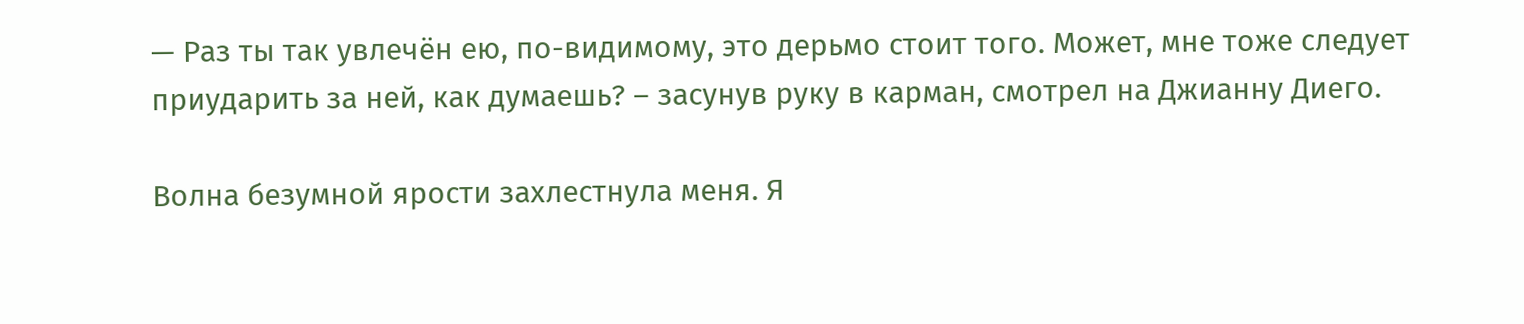— Раз ты так увлечён ею, по-видимому, это дерьмо стоит того. Может, мне тоже следует приударить за ней, как думаешь? – засунув руку в карман, смотрел на Джианну Диего.

Волна безумной ярости захлестнула меня. Я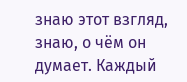знаю этот взгляд, знаю, о чём он думает. Каждый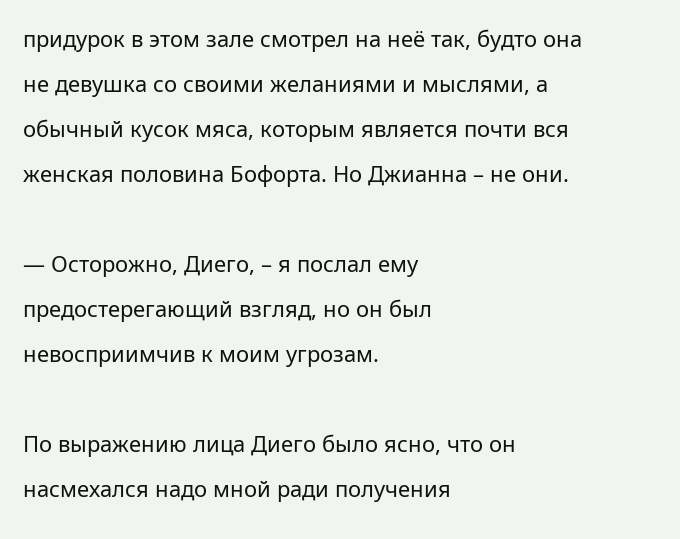придурок в этом зале смотрел на неё так, будто она не девушка со своими желаниями и мыслями, а обычный кусок мяса, которым является почти вся женская половина Бофорта. Но Джианна – не они.

— Осторожно, Диего, – я послал ему предостерегающий взгляд, но он был невосприимчив к моим угрозам.

По выражению лица Диего было ясно, что он насмехался надо мной ради получения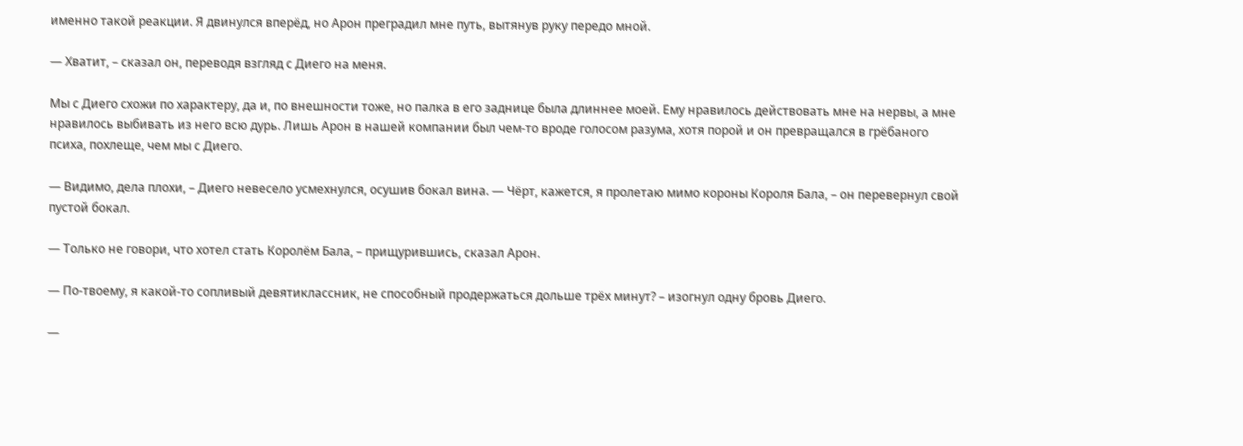именно такой реакции. Я двинулся вперёд, но Арон преградил мне путь, вытянув руку передо мной.

— Хватит, – сказал он, переводя взгляд с Диего на меня.

Мы с Диего схожи по характеру, да и, по внешности тоже, но палка в его заднице была длиннее моей. Ему нравилось действовать мне на нервы, а мне нравилось выбивать из него всю дурь. Лишь Арон в нашей компании был чем-то вроде голосом разума, хотя порой и он превращался в грёбаного психа, похлеще, чем мы с Диего.

— Видимо, дела плохи, – Диего невесело усмехнулся, осушив бокал вина. — Чёрт, кажется, я пролетаю мимо короны Короля Бала, – он перевернул свой пустой бокал.

— Только не говори, что хотел стать Королём Бала, – прищурившись, сказал Арон.

— По-твоему, я какой-то сопливый девятиклассник, не способный продержаться дольше трёх минут? – изогнул одну бровь Диего.

—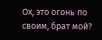Ох, это огонь по своим, брат мой?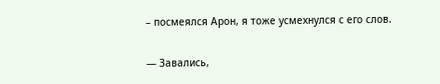– посмеялся Арон, я тоже усмехнулся с его слов.

— Завались,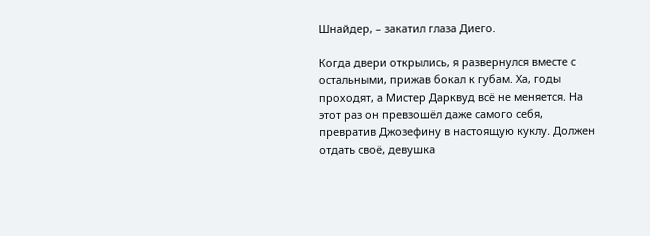Шнайдер, – закатил глаза Диего.

Когда двери открылись, я развернулся вместе с остальными, прижав бокал к губам. Ха, годы проходят, а Мистер Дарквуд всё не меняется. На этот раз он превзошёл даже самого себя, превратив Джозефину в настоящую куклу. Должен отдать своё, девушка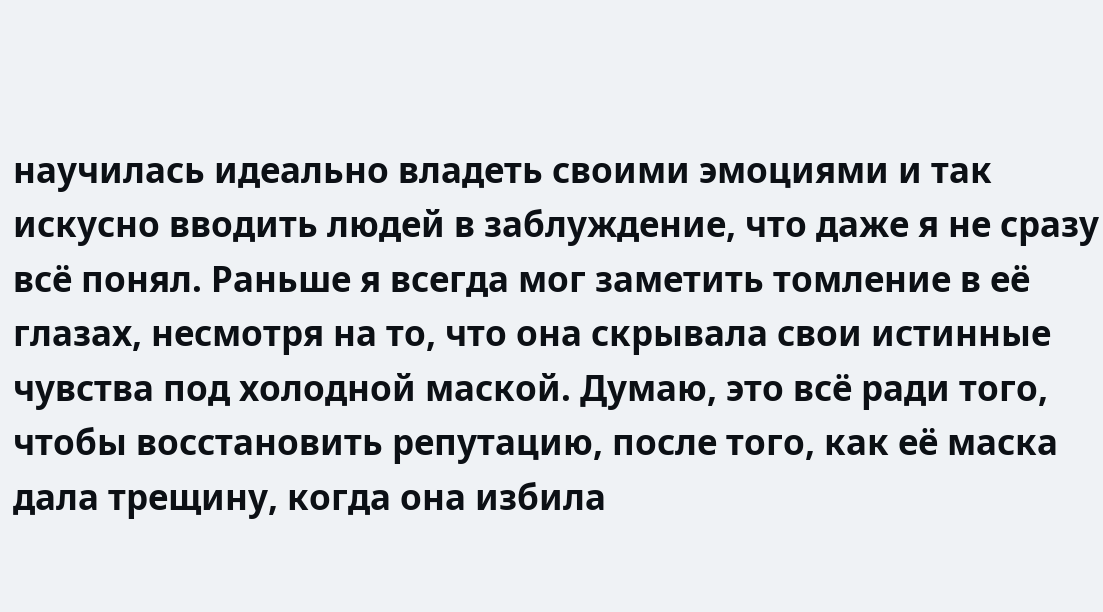научилась идеально владеть своими эмоциями и так искусно вводить людей в заблуждение, что даже я не сразу всё понял. Раньше я всегда мог заметить томление в её глазах, несмотря на то, что она скрывала свои истинные чувства под холодной маской. Думаю, это всё ради того, чтобы восстановить репутацию, после того, как её маска дала трещину, когда она избила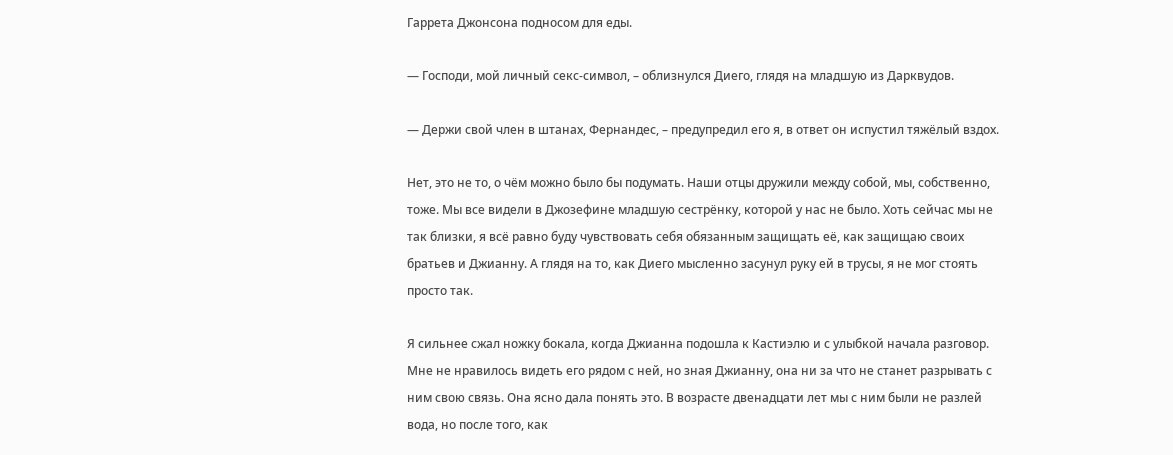Гаррета Джонсона подносом для еды.

— Господи, мой личный секс-символ, – облизнулся Диего, глядя на младшую из Дарквудов.

— Держи свой член в штанах, Фернандес, – предупредил его я, в ответ он испустил тяжёлый вздох.

Нет, это не то, о чём можно было бы подумать. Наши отцы дружили между собой, мы, собственно, тоже. Мы все видели в Джозефине младшую сестрёнку, которой у нас не было. Хоть сейчас мы не так близки, я всё равно буду чувствовать себя обязанным защищать её, как защищаю своих братьев и Джианну. А глядя на то, как Диего мысленно засунул руку ей в трусы, я не мог стоять просто так.

Я сильнее сжал ножку бокала, когда Джианна подошла к Кастиэлю и с улыбкой начала разговор. Мне не нравилось видеть его рядом с ней, но зная Джианну, она ни за что не станет разрывать с ним свою связь. Она ясно дала понять это. В возрасте двенадцати лет мы с ним были не разлей вода, но после того, как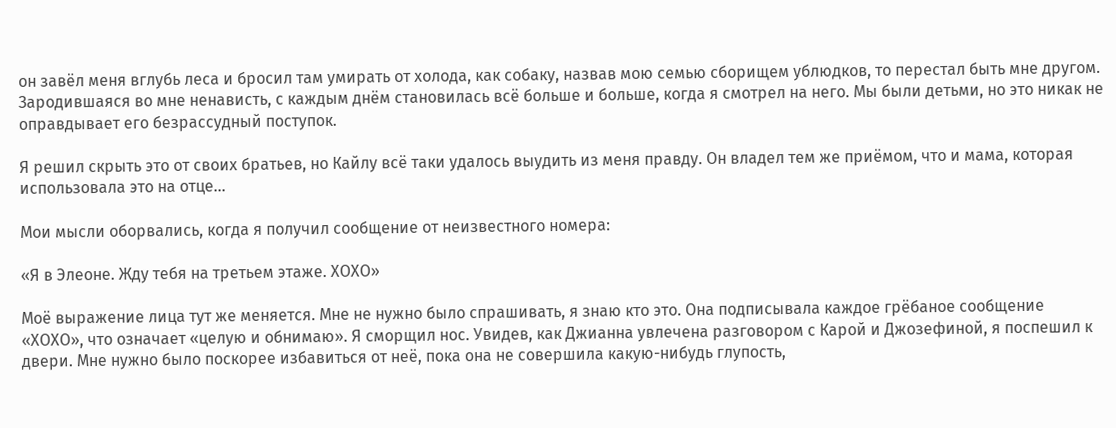он завёл меня вглубь леса и бросил там умирать от холода, как собаку, назвав мою семью сборищем ублюдков, то перестал быть мне другом. Зародившаяся во мне ненависть, с каждым днём становилась всё больше и больше, когда я смотрел на него. Мы были детьми, но это никак не оправдывает его безрассудный поступок.

Я решил скрыть это от своих братьев, но Кайлу всё таки удалось выудить из меня правду. Он владел тем же приёмом, что и мама, которая использовала это на отце...

Мои мысли оборвались, когда я получил сообщение от неизвестного номера:

«Я в Элеоне. Жду тебя на третьем этаже. ХОХО»

Моё выражение лица тут же меняется. Мне не нужно было спрашивать, я знаю кто это. Она подписывала каждое грёбаное сообщение «ХОХО», что означает «целую и обнимаю». Я сморщил нос. Увидев, как Джианна увлечена разговором с Карой и Джозефиной, я поспешил к двери. Мне нужно было поскорее избавиться от неё, пока она не совершила какую-нибудь глупость,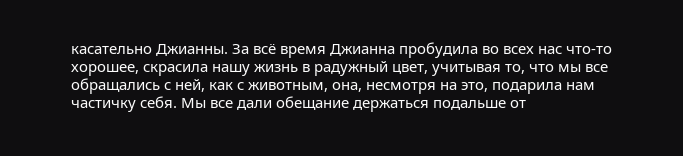касательно Джианны. За всё время Джианна пробудила во всех нас что-то хорошее, скрасила нашу жизнь в радужный цвет, учитывая то, что мы все обращались с ней, как с животным, она, несмотря на это, подарила нам частичку себя. Мы все дали обещание держаться подальше от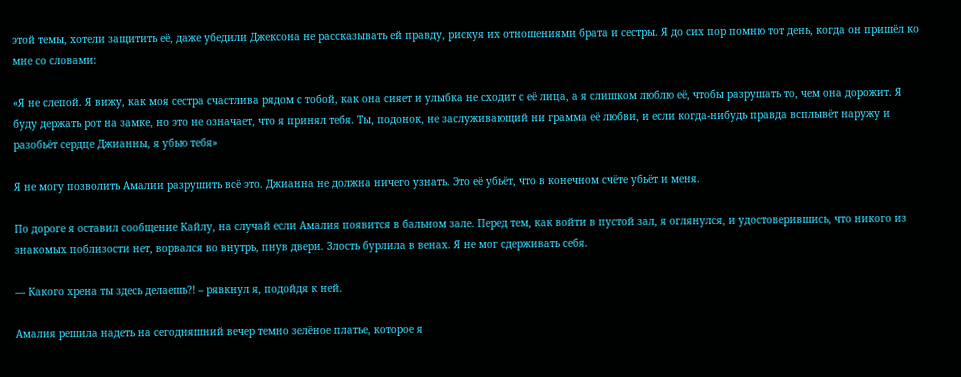этой темы, хотели защитить её, даже убедили Джексона не рассказывать ей правду, рискуя их отношениями брата и сестры. Я до сих пор помню тот день, когда он пришёл ко мне со словами:

«Я не слепой. Я вижу, как моя сестра счастлива рядом с тобой, как она сияет и улыбка не сходит с её лица, а я слишком люблю её, чтобы разрушать то, чем она дорожит. Я буду держать рот на замке, но это не означает, что я принял тебя. Ты, подонок, не заслуживающий ни грамма её любви, и если когда-нибудь правда всплывёт наружу и разобьёт сердце Джианны, я убью тебя»

Я не могу позволить Амалии разрушить всё это. Джианна не должна ничего узнать. Это её убьёт, что в конечном счёте убьёт и меня.

По дороге я оставил сообщение Кайлу, на случай если Амалия появится в бальном зале. Перед тем, как войти в пустой зал, я оглянулся, и удостоверившись, что никого из знакомых поблизости нет, ворвался во внутрь, пнув двери. Злость бурлила в венах. Я не мог сдерживать себя.

— Какого хрена ты здесь делаешь?! – рявкнул я, подойдя к ней.

Амалия решила надеть на сегодняшний вечер темно зелёное платье, которое я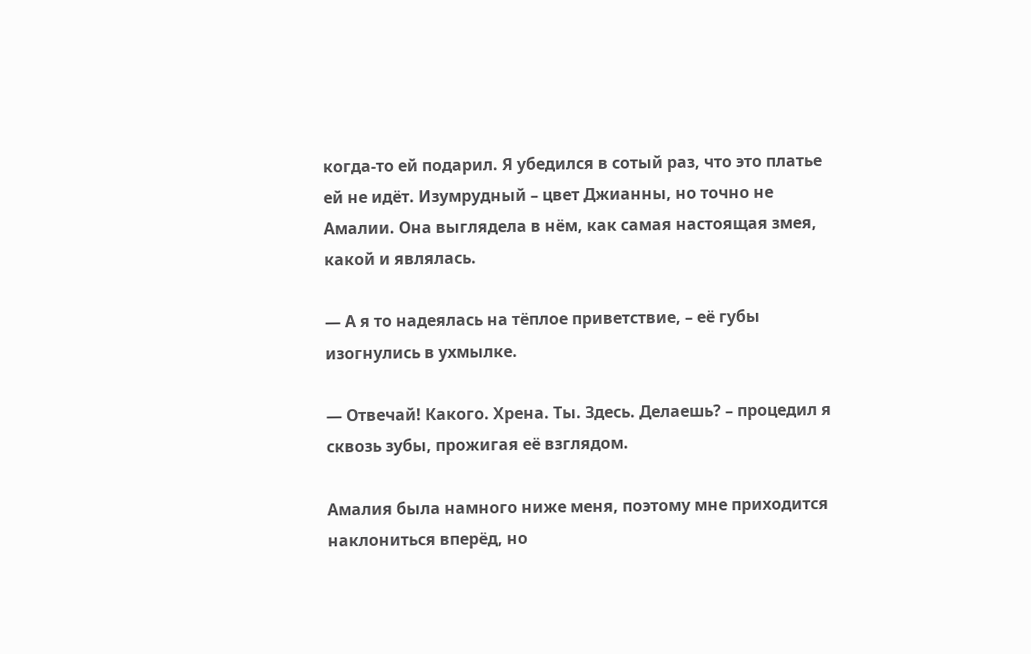когда-то ей подарил. Я убедился в сотый раз, что это платье ей не идёт. Изумрудный – цвет Джианны, но точно не Амалии. Она выглядела в нём, как самая настоящая змея, какой и являлась.

— А я то надеялась на тёплое приветствие, – её губы изогнулись в ухмылке.

— Отвечай! Какого. Хрена. Ты. Здесь. Делаешь? – процедил я сквозь зубы, прожигая её взглядом.

Амалия была намного ниже меня, поэтому мне приходится наклониться вперёд, но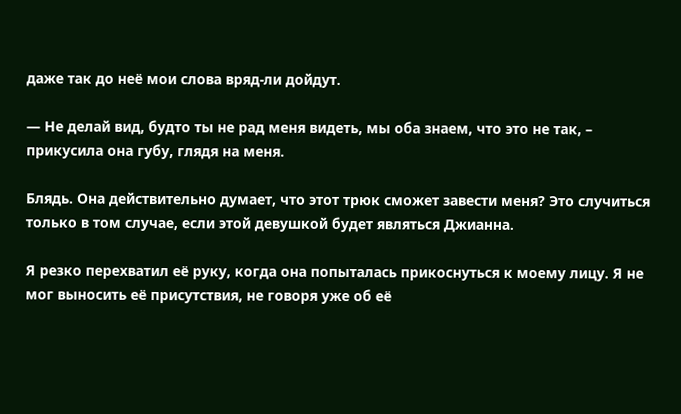даже так до неё мои слова вряд-ли дойдут.

— Не делай вид, будто ты не рад меня видеть, мы оба знаем, что это не так, – прикусила она губу, глядя на меня.

Блядь. Она действительно думает, что этот трюк сможет завести меня? Это случиться только в том случае, если этой девушкой будет являться Джианна.

Я резко перехватил её руку, когда она попыталась прикоснуться к моему лицу. Я не мог выносить её присутствия, не говоря уже об её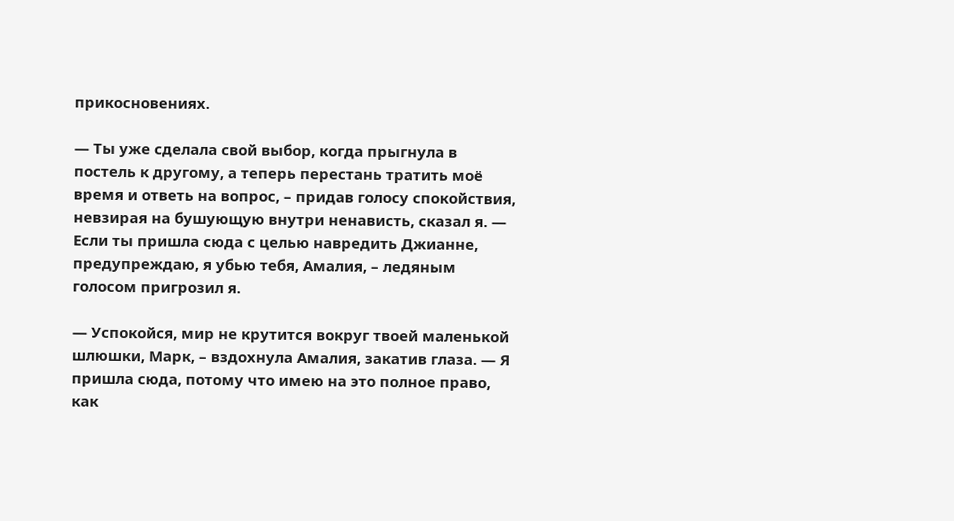прикосновениях.

— Ты уже сделала свой выбор, когда прыгнула в постель к другому, а теперь перестань тратить моё время и ответь на вопрос, – придав голосу спокойствия, невзирая на бушующую внутри ненависть, сказал я. — Если ты пришла сюда с целью навредить Джианне, предупреждаю, я убью тебя, Амалия, – ледяным голосом пригрозил я.

— Успокойся, мир не крутится вокруг твоей маленькой шлюшки, Марк, – вздохнула Амалия, закатив глаза. — Я пришла сюда, потому что имею на это полное право, как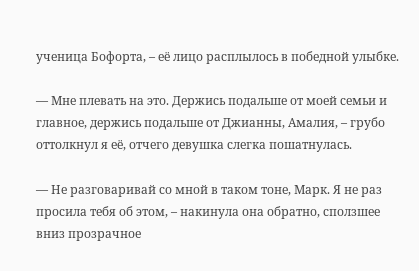ученица Бофорта, – её лицо расплылось в победной улыбке.

— Мне плевать на это. Держись подальше от моей семьи и главное, держись подальше от Джианны, Амалия, – грубо оттолкнул я её, отчего девушка слегка пошатнулась.

— Не разговаривай со мной в таком тоне, Марк. Я не раз просила тебя об этом, – накинула она обратно, сползшее вниз прозрачное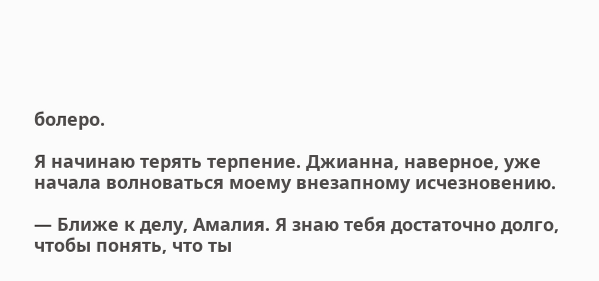болеро.

Я начинаю терять терпение. Джианна, наверное, уже начала волноваться моему внезапному исчезновению.

— Ближе к делу, Амалия. Я знаю тебя достаточно долго, чтобы понять, что ты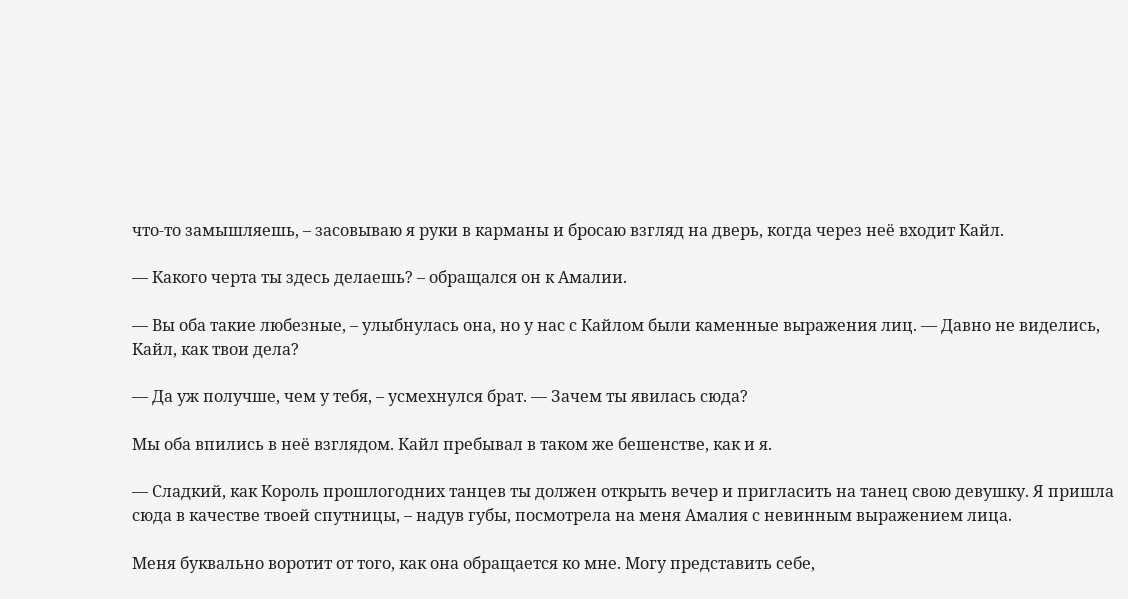что-то замышляешь, – засовываю я руки в карманы и бросаю взгляд на дверь, когда через неё входит Кайл.

— Какого черта ты здесь делаешь? – обращался он к Амалии.

— Вы оба такие любезные, – улыбнулась она, но у нас с Кайлом были каменные выражения лиц. — Давно не виделись, Кайл, как твои дела?

— Да уж получше, чем у тебя, – усмехнулся брат. — Зачем ты явилась сюда?

Мы оба впились в неё взглядом. Кайл пребывал в таком же бешенстве, как и я.

— Сладкий, как Король прошлогодних танцев ты должен открыть вечер и пригласить на танец свою девушку. Я пришла сюда в качестве твоей спутницы, – надув губы, посмотрела на меня Амалия с невинным выражением лица.

Меня буквально воротит от того, как она обращается ко мне. Могу представить себе,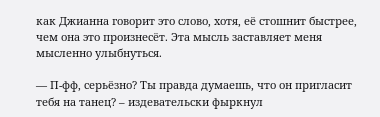как Джианна говорит это слово, хотя, её стошнит быстрее, чем она это произнесёт. Эта мысль заставляет меня мысленно улыбнуться.

— П-фф, серьёзно? Ты правда думаешь, что он пригласит тебя на танец? – издевательски фыркнул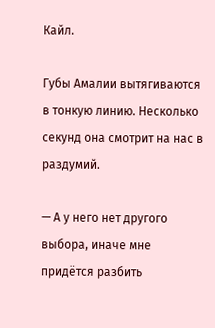Кайл.

Губы Амалии вытягиваются в тонкую линию. Несколько секунд она смотрит на нас в раздумий.

— А у него нет другого выбора, иначе мне придётся разбить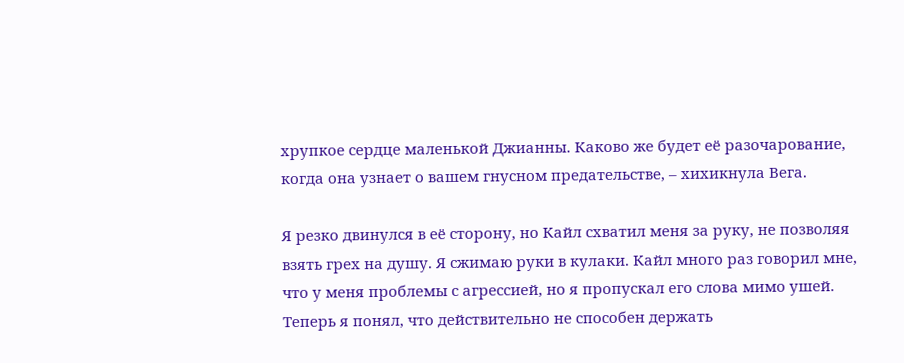хрупкое сердце маленькой Джианны. Каково же будет её разочарование, когда она узнает о вашем гнусном предательстве, – хихикнула Вега.

Я резко двинулся в её сторону, но Кайл схватил меня за руку, не позволяя взять грех на душу. Я сжимаю руки в кулаки. Кайл много раз говорил мне, что у меня проблемы с агрессией, но я пропускал его слова мимо ушей. Теперь я понял, что действительно не способен держать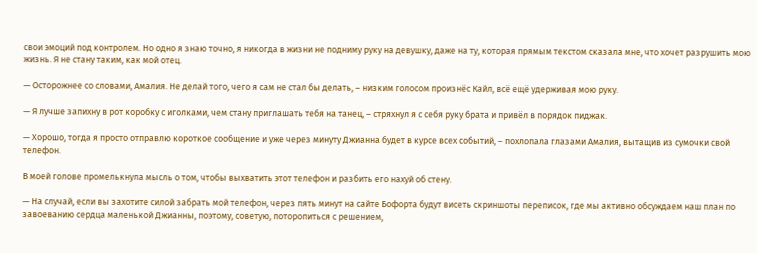свои эмоций под контролем. Но одно я знаю точно, я никогда в жизни не подниму руку на девушку, даже на ту, которая прямым текстом сказала мне, что хочет разрушить мою жизнь. Я не стану таким, как мой отец.

— Осторожнее со словами, Амалия. Не делай того, чего я сам не стал бы делать, – низким голосом произнёс Кайл, всё ещё удерживая мою руку.

— Я лучше запихну в рот коробку с иголками, чем стану приглашать тебя на танец, – стряхнул я с себя руку брата и привёл в порядок пиджак.

— Хорошо, тогда я просто отправлю короткое сообщение и уже через минуту Джианна будет в курсе всех событий, – похлопала глазами Амалия, вытащив из сумочки свой телефон.

В моей голове промелькнула мысль о том, чтобы выхватить этот телефон и разбить его нахуй об стену.

— На случай, если вы захотите силой забрать мой телефон, через пять минут на сайте Бофорта будут висеть скриншоты переписок, где мы активно обсуждаем наш план по завоеванию сердца маленькой Джианны, поэтому, советую, поторопиться с решением,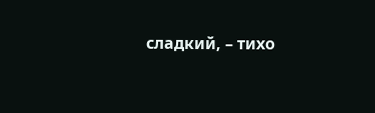сладкий, – тихо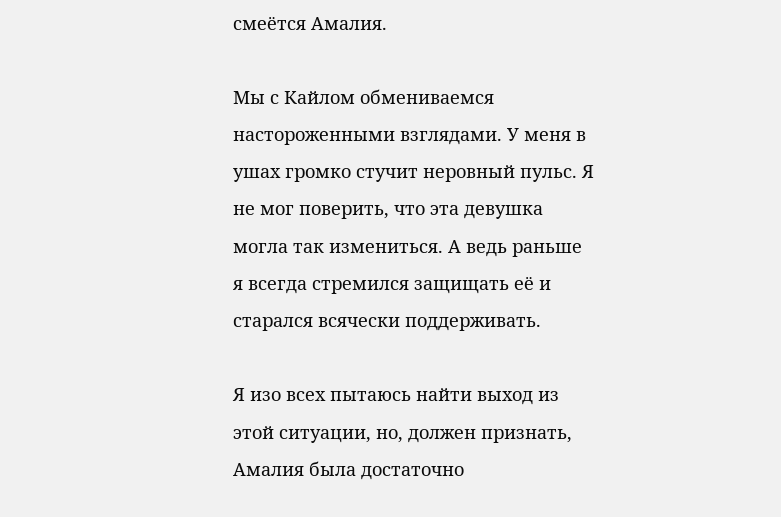смеётся Амалия.

Мы с Кайлом обмениваемся настороженными взглядами. У меня в ушах громко стучит неровный пульс. Я не мог поверить, что эта девушка могла так измениться. А ведь раньше я всегда стремился защищать её и старался всячески поддерживать.

Я изо всех пытаюсь найти выход из этой ситуации, но, должен признать, Амалия была достаточно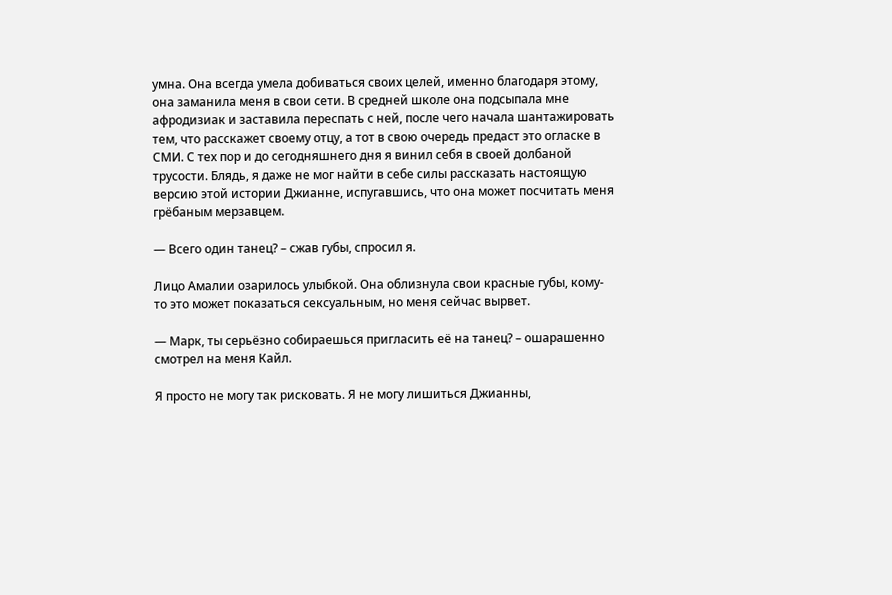умна. Она всегда умела добиваться своих целей, именно благодаря этому, она заманила меня в свои сети. В средней школе она подсыпала мне афродизиак и заставила переспать с ней, после чего начала шантажировать тем, что расскажет своему отцу, а тот в свою очередь предаст это огласке в СМИ. С тех пор и до сегодняшнего дня я винил себя в своей долбаной трусости. Блядь, я даже не мог найти в себе силы рассказать настоящую версию этой истории Джианне, испугавшись, что она может посчитать меня грёбаным мерзавцем.

— Всего один танец? – сжав губы, спросил я.

Лицо Амалии озарилось улыбкой. Она облизнула свои красные губы, кому-то это может показаться сексуальным, но меня сейчас вырвет.

— Марк, ты серьёзно собираешься пригласить её на танец? – ошарашенно смотрел на меня Кайл.

Я просто не могу так рисковать. Я не могу лишиться Джианны,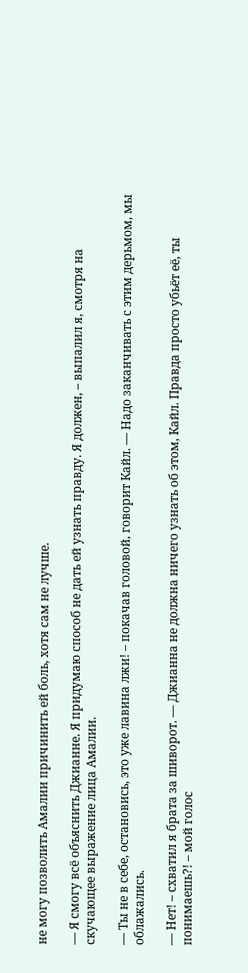не могу позволить Амалии причинить ей боль, хотя сам не лучше.

— Я смогу всё объяснить Джианне. Я придумаю способ не дать ей узнать правду. Я должен, – выпалил я, смотря на скучающее выражение лица Амалии.

— Ты не в себе, остановись, это уже лавина лжи! – покачав головой, говорит Кайл. — Надо заканчивать с этим дерьмом, мы облажались.

— Нет! – схватил я брата за шиворот. — Джианна не должна ничего узнать об этом, Кайл. Правда просто убьёт её, ты понимаешь?! – мой голос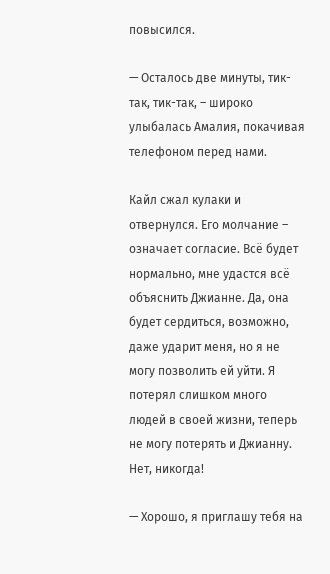повысился.

— Осталось две минуты, тик-так, тик-так, – широко улыбалась Амалия, покачивая телефоном перед нами.

Кайл сжал кулаки и отвернулся. Его молчание – означает согласие. Всё будет нормально, мне удастся всё объяснить Джианне. Да, она будет сердиться, возможно, даже ударит меня, но я не могу позволить ей уйти. Я потерял слишком много людей в своей жизни, теперь не могу потерять и Джианну. Нет, никогда!

— Хорошо, я приглашу тебя на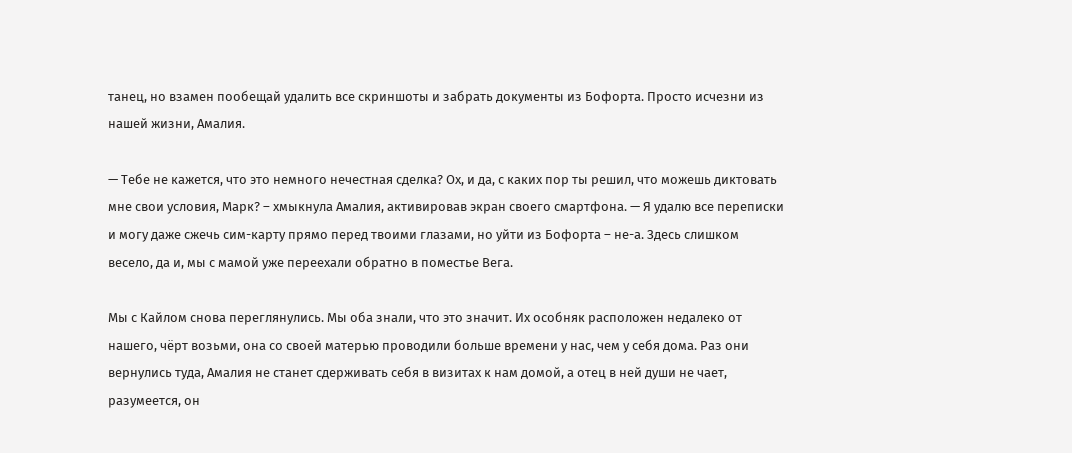танец, но взамен пообещай удалить все скриншоты и забрать документы из Бофорта. Просто исчезни из нашей жизни, Амалия.

— Тебе не кажется, что это немного нечестная сделка? Ох, и да, с каких пор ты решил, что можешь диктовать мне свои условия, Марк? – хмыкнула Амалия, активировав экран своего смартфона. — Я удалю все переписки и могу даже сжечь сим-карту прямо перед твоими глазами, но уйти из Бофорта – не-а. Здесь слишком весело, да и, мы с мамой уже переехали обратно в поместье Вега.

Мы с Кайлом снова переглянулись. Мы оба знали, что это значит. Их особняк расположен недалеко от нашего, чёрт возьми, она со своей матерью проводили больше времени у нас, чем у себя дома. Раз они вернулись туда, Амалия не станет сдерживать себя в визитах к нам домой, а отец в ней души не чает, разумеется, он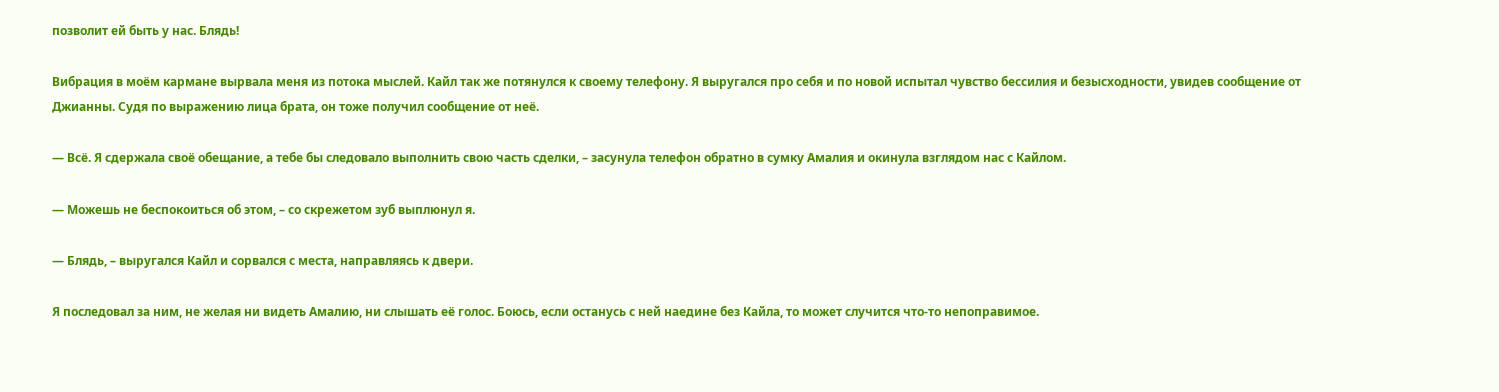позволит ей быть у нас. Блядь!

Вибрация в моём кармане вырвала меня из потока мыслей. Кайл так же потянулся к своему телефону. Я выругался про себя и по новой испытал чувство бессилия и безысходности, увидев сообщение от Джианны. Судя по выражению лица брата, он тоже получил сообщение от неё.

— Всё. Я сдержала своё обещание, а тебе бы следовало выполнить свою часть сделки, – засунула телефон обратно в сумку Амалия и окинула взглядом нас с Кайлом.

— Можешь не беспокоиться об этом, – со скрежетом зуб выплюнул я.

— Блядь, – выругался Кайл и сорвался с места, направляясь к двери.

Я последовал за ним, не желая ни видеть Амалию, ни слышать её голос. Боюсь, если останусь с ней наедине без Кайла, то может случится что-то непоправимое.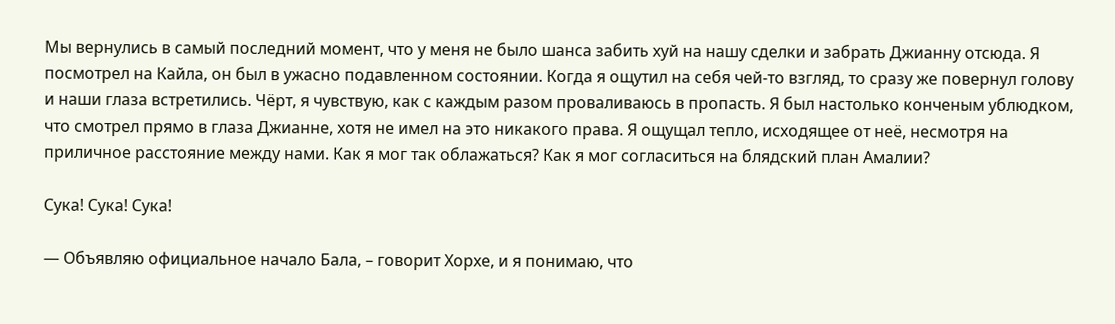Мы вернулись в самый последний момент, что у меня не было шанса забить хуй на нашу сделки и забрать Джианну отсюда. Я посмотрел на Кайла, он был в ужасно подавленном состоянии. Когда я ощутил на себя чей-то взгляд, то сразу же повернул голову и наши глаза встретились. Чёрт, я чувствую, как с каждым разом проваливаюсь в пропасть. Я был настолько конченым ублюдком, что смотрел прямо в глаза Джианне, хотя не имел на это никакого права. Я ощущал тепло, исходящее от неё, несмотря на приличное расстояние между нами. Как я мог так облажаться? Как я мог согласиться на блядский план Амалии?

Сука! Сука! Сука!

— Объявляю официальное начало Бала, – говорит Хорхе, и я понимаю, что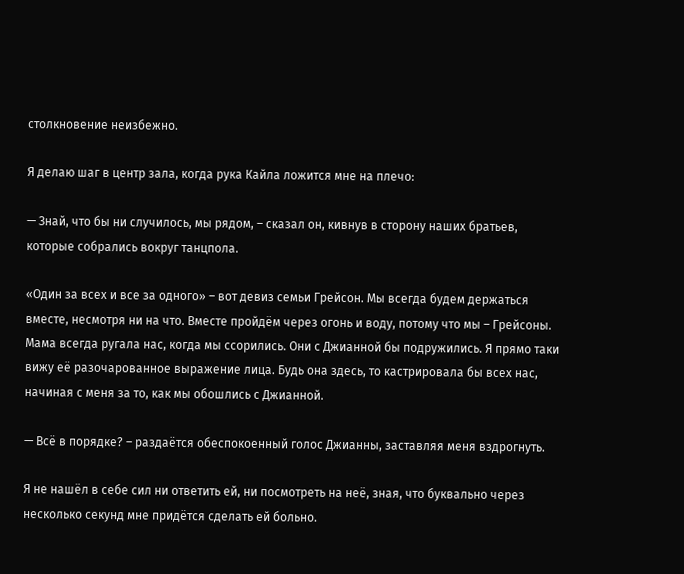столкновение неизбежно.

Я делаю шаг в центр зала, когда рука Кайла ложится мне на плечо:

— Знай, что бы ни случилось, мы рядом, – сказал он, кивнув в сторону наших братьев, которые собрались вокруг танцпола.

«Один за всех и все за одного» – вот девиз семьи Грейсон. Мы всегда будем держаться вместе, несмотря ни на что. Вместе пройдём через огонь и воду, потому что мы – Грейсоны. Мама всегда ругала нас, когда мы ссорились. Они с Джианной бы подружились. Я прямо таки вижу её разочарованное выражение лица. Будь она здесь, то кастрировала бы всех нас, начиная с меня за то, как мы обошлись с Джианной.

— Всё в порядке? – раздаётся обеспокоенный голос Джианны, заставляя меня вздрогнуть.

Я не нашёл в себе сил ни ответить ей, ни посмотреть на неё, зная, что буквально через несколько секунд мне придётся сделать ей больно.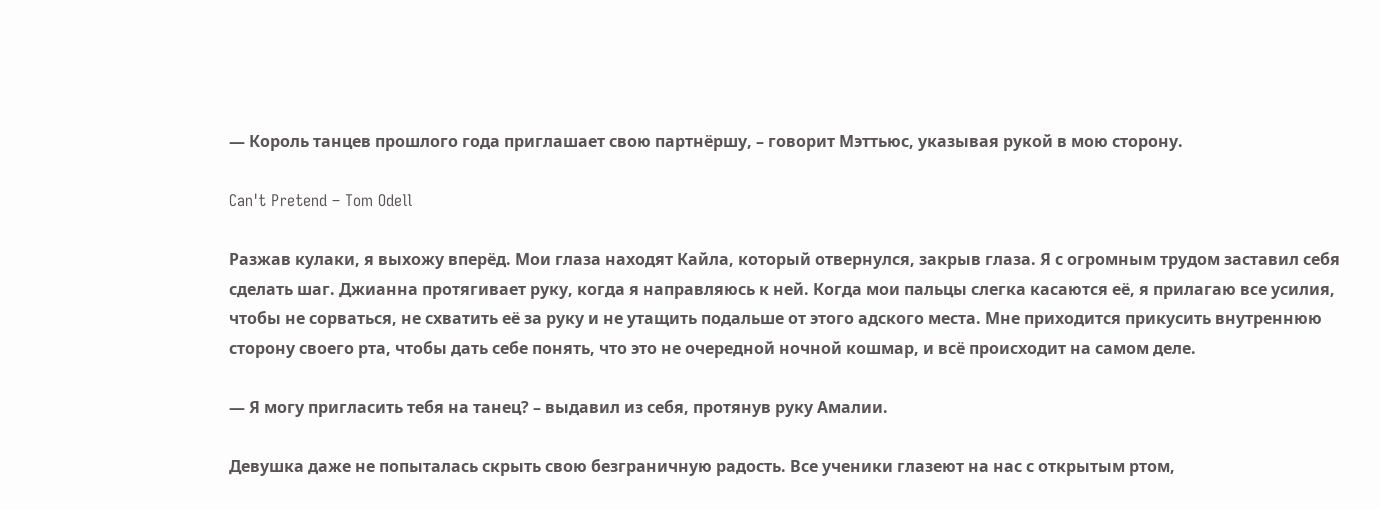— Король танцев прошлого года приглашает свою партнёршу, – говорит Мэттьюс, указывая рукой в мою сторону.

Can't Pretend – Tom Odell

Разжав кулаки, я выхожу вперёд. Мои глаза находят Кайла, который отвернулся, закрыв глаза. Я с огромным трудом заставил себя сделать шаг. Джианна протягивает руку, когда я направляюсь к ней. Когда мои пальцы слегка касаются её, я прилагаю все усилия, чтобы не сорваться, не схватить её за руку и не утащить подальше от этого адского места. Мне приходится прикусить внутреннюю сторону своего рта, чтобы дать себе понять, что это не очередной ночной кошмар, и всё происходит на самом деле.

— Я могу пригласить тебя на танец? – выдавил из себя, протянув руку Амалии.

Девушка даже не попыталась скрыть свою безграничную радость. Все ученики глазеют на нас с открытым ртом,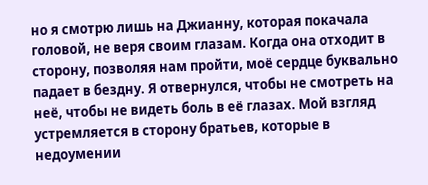но я смотрю лишь на Джианну, которая покачала головой, не веря своим глазам. Когда она отходит в сторону, позволяя нам пройти, моё сердце буквально падает в бездну. Я отвернулся, чтобы не смотреть на неё, чтобы не видеть боль в её глазах. Мой взгляд устремляется в сторону братьев, которые в недоумении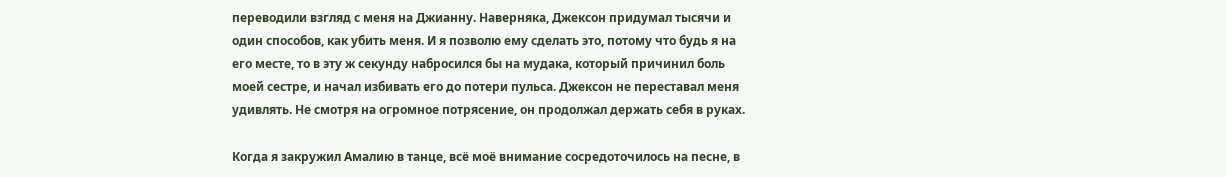переводили взгляд с меня на Джианну. Наверняка, Джексон придумал тысячи и один способов, как убить меня. И я позволю ему сделать это, потому что будь я на его месте, то в эту ж секунду набросился бы на мудака, который причинил боль моей сестре, и начал избивать его до потери пульса. Джексон не переставал меня удивлять. Не смотря на огромное потрясение, он продолжал держать себя в руках.

Когда я закружил Амалию в танце, всё моё внимание сосредоточилось на песне, в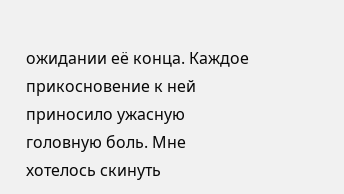ожидании её конца. Каждое прикосновение к ней приносило ужасную головную боль. Мне хотелось скинуть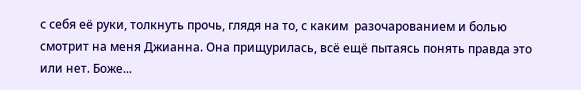с себя её руки, толкнуть прочь, глядя на то, с каким  разочарованием и болью смотрит на меня Джианна. Она прищурилась, всё ещё пытаясь понять правда это или нет. Боже...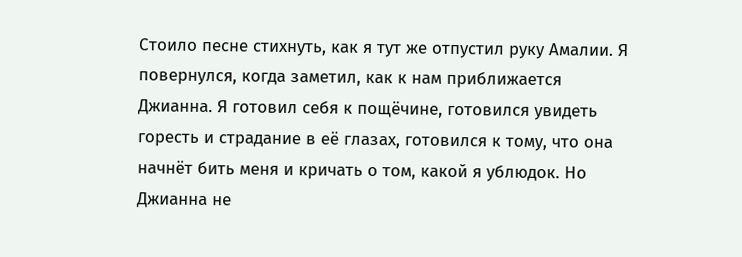Стоило песне стихнуть, как я тут же отпустил руку Амалии. Я повернулся, когда заметил, как к нам приближается Джианна. Я готовил себя к пощёчине, готовился увидеть горесть и страдание в её глазах, готовился к тому, что она начнёт бить меня и кричать о том, какой я ублюдок. Но Джианна не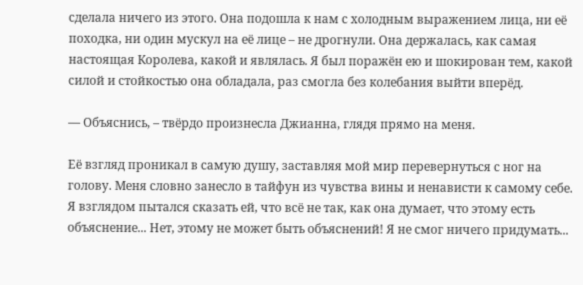сделала ничего из этого. Она подошла к нам с холодным выражением лица, ни её походка, ни один мускул на её лице – не дрогнули. Она держалась, как самая настоящая Королева, какой и являлась. Я был поражён ею и шокирован тем, какой силой и стойкостью она обладала, раз смогла без колебания выйти вперёд.

— Объяснись, – твёрдо произнесла Джианна, глядя прямо на меня.

Её взгляд проникал в самую душу, заставляя мой мир перевернуться с ног на голову. Меня словно занесло в тайфун из чувства вины и ненависти к самому себе. Я взглядом пытался сказать ей, что всё не так, как она думает, что этому есть объяснение... Нет, этому не может быть объяснений! Я не смог ничего придумать...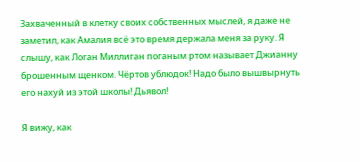Захваченный в клетку своих собственных мыслей, я даже не заметил, как Амалия всё это время держала меня за руку. Я слышу, как Логан Миллиган поганым ртом называет Джианну брошенным щенком. Чёртов ублюдок! Надо было вышвырнуть его нахуй из этой школы! Дьявол!

Я вижу, как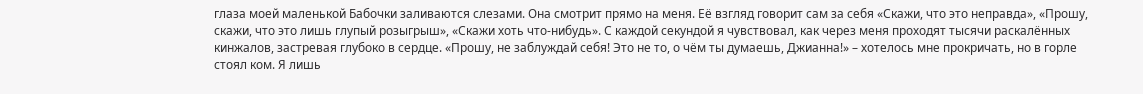глаза моей маленькой Бабочки заливаются слезами. Она смотрит прямо на меня. Её взгляд говорит сам за себя «Скажи, что это неправда», «Прошу, скажи, что это лишь глупый розыгрыш», «Скажи хоть что-нибудь». С каждой секундой я чувствовал, как через меня проходят тысячи раскалённых кинжалов, застревая глубоко в сердце. «Прошу, не заблуждай себя! Это не то, о чём ты думаешь, Джианна!» – хотелось мне прокричать, но в горле стоял ком. Я лишь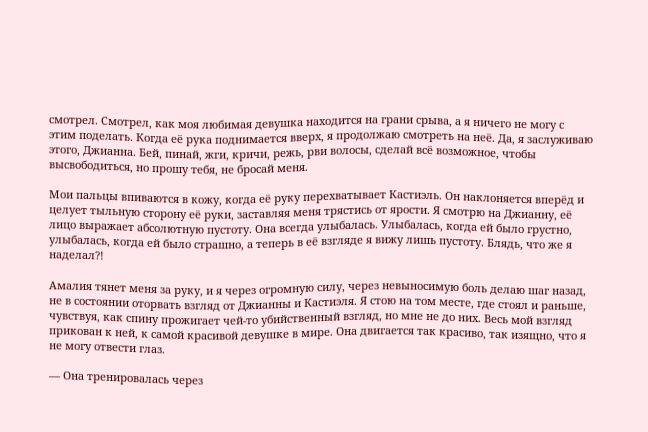смотрел. Смотрел, как моя любимая девушка находится на грани срыва, а я ничего не могу с этим поделать. Когда её рука поднимается вверх, я продолжаю смотреть на неё. Да, я заслуживаю этого, Джианна. Бей, пинай, жги, кричи, режь, рви волосы, сделай всё возможное, чтобы высвободиться, но прошу тебя, не бросай меня.

Мои пальцы впиваются в кожу, когда её руку перехватывает Кастиэль. Он наклоняется вперёд и целует тыльную сторону её руки, заставляя меня трястись от ярости. Я смотрю на Джианну, её лицо выражает абсолютную пустоту. Она всегда улыбалась. Улыбалась, когда ей было грустно, улыбалась, когда ей было страшно, а теперь в её взгляде я вижу лишь пустоту. Блядь, что же я наделал?!

Амалия тянет меня за руку, и я через огромную силу, через невыносимую боль делаю шаг назад, не в состоянии оторвать взгляд от Джианны и Кастиэля. Я стою на том месте, где стоял и раньше, чувствуя, как спину прожигает чей-то убийственный взгляд, но мне не до них. Весь мой взгляд прикован к ней, к самой красивой девушке в мире. Она двигается так красиво, так изящно, что я не могу отвести глаз.

— Она тренировалась через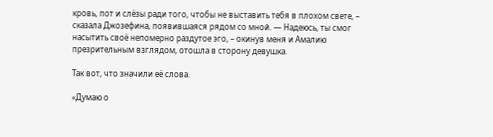кровь, пот и слёзы ради того, чтобы не выставить тебя в плохом свете, – сказала Джозефина, появившаяся рядом со мной. — Надеюсь, ты смог насытить своё непомерно раздутое эго, – окинув меня и Амалию презрительным взглядом, отошла в сторону девушка.

Так вот, что значили её слова.

«Думаю о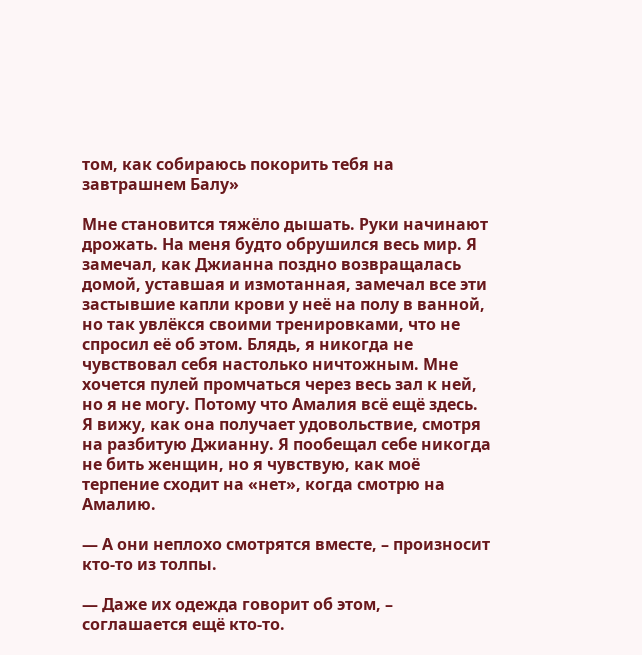том, как собираюсь покорить тебя на завтрашнем Балу»

Мне становится тяжёло дышать. Руки начинают дрожать. На меня будто обрушился весь мир. Я замечал, как Джианна поздно возвращалась домой, уставшая и измотанная, замечал все эти застывшие капли крови у неё на полу в ванной, но так увлёкся своими тренировками, что не спросил её об этом. Блядь, я никогда не чувствовал себя настолько ничтожным. Мне хочется пулей промчаться через весь зал к ней, но я не могу. Потому что Амалия всё ещё здесь. Я вижу, как она получает удовольствие, смотря на разбитую Джианну. Я пообещал себе никогда не бить женщин, но я чувствую, как моё терпение сходит на «нет», когда смотрю на Амалию.

— А они неплохо смотрятся вместе, – произносит кто-то из толпы.

— Даже их одежда говорит об этом, – соглашается ещё кто-то.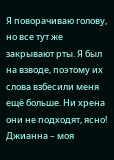Я поворачиваю голову, но все тут же закрывают рты. Я был на взводе, поэтому их слова взбесили меня ещё больше. Ни хрена они не подходят, ясно! Джианна – моя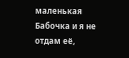маленькая Бабочка и я не отдам её,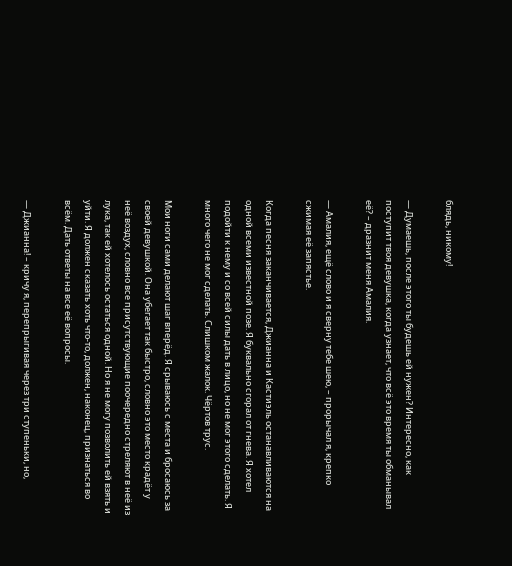блядь, никому!

— Думаешь, после этого ты будешь ей нужен? Интересно, как поступит твоя девушка, когда узнает, что всё это время ты обманывал её? – дразнит меня Амалия.

— Амалия, ещё слово и я сверну тебе шею, – прорычал я, крепко сжимая её запястье.

Когда песня заканчивается, Джианна и Кастиэль останавливаются на одной всеми известной позе. Я буквально сгорал от гнева. Я хотел подойти к нему и со всей силы дать в лицо, но не мог этого сделать. Я много чего не мог сделать. Слишком жалок. Чёртов трус.

Мои ноги сами делают шаг вперёд. Я срываюсь с места и бросаюсь за своей девушкой. Она убегает так быстро, словно это место крадёт у неё воздух, словно все присутствующие поочередно стреляют в неё из лука, так ей хотелось остаться одной. Но я не могу позволить ей взять и уйти. Я должен сказать хоть что-то, должен, наконец, признаться во всём. Дать ответы на все её вопросы.

— Джианна! – кричу я, перепрыгивая через три ступеньки, но,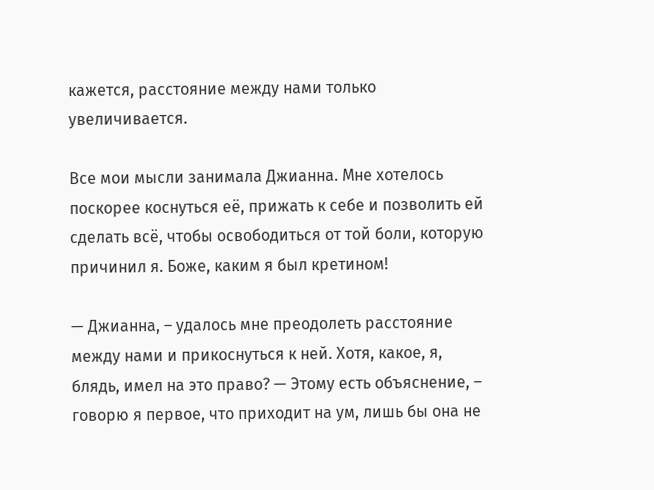кажется, расстояние между нами только увеличивается.

Все мои мысли занимала Джианна. Мне хотелось поскорее коснуться её, прижать к себе и позволить ей сделать всё, чтобы освободиться от той боли, которую причинил я. Боже, каким я был кретином!

— Джианна, – удалось мне преодолеть расстояние между нами и прикоснуться к ней. Хотя, какое, я, блядь, имел на это право? — Этому есть объяснение, – говорю я первое, что приходит на ум, лишь бы она не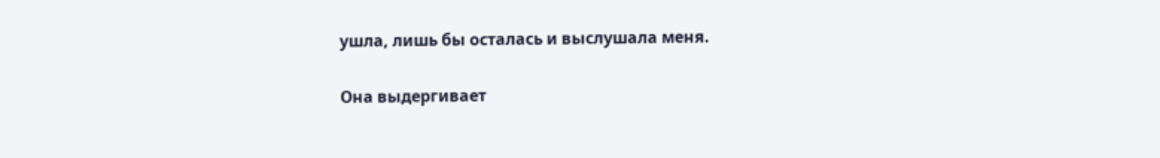ушла, лишь бы осталась и выслушала меня.

Она выдергивает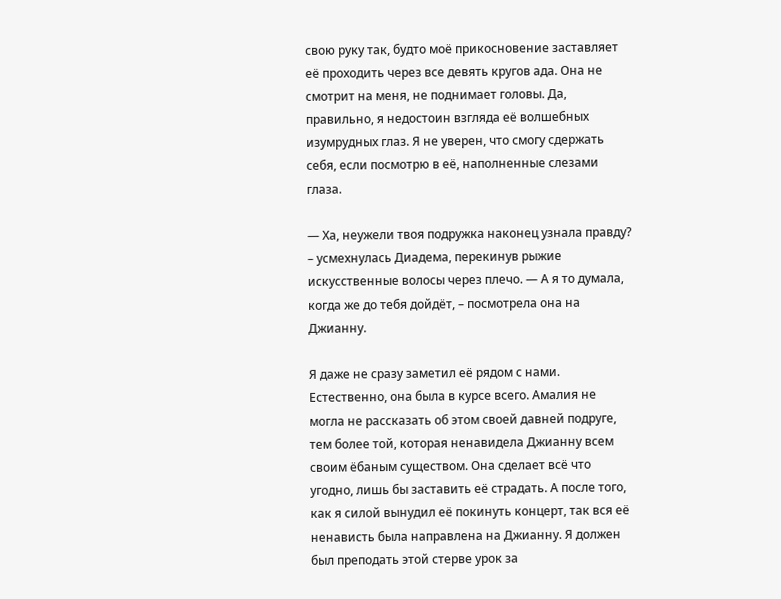свою руку так, будто моё прикосновение заставляет её проходить через все девять кругов ада. Она не смотрит на меня, не поднимает головы. Да, правильно, я недостоин взгляда её волшебных изумрудных глаз. Я не уверен, что смогу сдержать себя, если посмотрю в её, наполненные слезами глаза.

— Ха, неужели твоя подружка наконец узнала правду? – усмехнулась Диадема, перекинув рыжие искусственные волосы через плечо. — А я то думала, когда же до тебя дойдёт, – посмотрела она на Джианну.

Я даже не сразу заметил её рядом с нами. Естественно, она была в курсе всего. Амалия не могла не рассказать об этом своей давней подруге, тем более той, которая ненавидела Джианну всем своим ёбаным существом. Она сделает всё что угодно, лишь бы заставить её страдать. А после того, как я силой вынудил её покинуть концерт, так вся её ненависть была направлена на Джианну. Я должен был преподать этой стерве урок за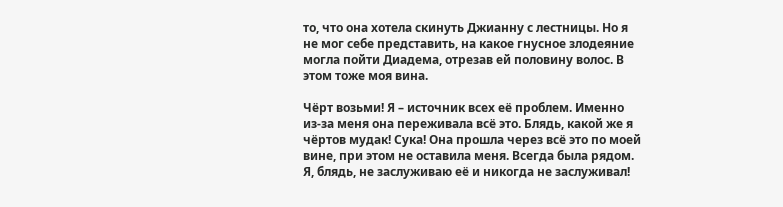то, что она хотела скинуть Джианну с лестницы. Но я не мог себе представить, на какое гнусное злодеяние могла пойти Диадема, отрезав ей половину волос. В этом тоже моя вина.

Чёрт возьми! Я – источник всех её проблем. Именно из-за меня она переживала всё это. Блядь, какой же я чёртов мудак! Сука! Она прошла через всё это по моей вине, при этом не оставила меня. Всегда была рядом. Я, блядь, не заслуживаю её и никогда не заслуживал!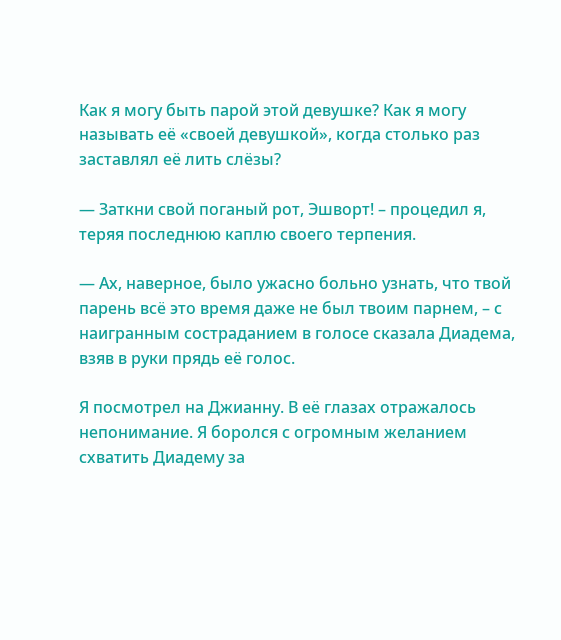Как я могу быть парой этой девушке? Как я могу называть её «своей девушкой», когда столько раз заставлял её лить слёзы?

— Заткни свой поганый рот, Эшворт! – процедил я, теряя последнюю каплю своего терпения.

— Ах, наверное, было ужасно больно узнать, что твой парень всё это время даже не был твоим парнем, – с наигранным состраданием в голосе сказала Диадема, взяв в руки прядь её голос.

Я посмотрел на Джианну. В её глазах отражалось непонимание. Я боролся с огромным желанием схватить Диадему за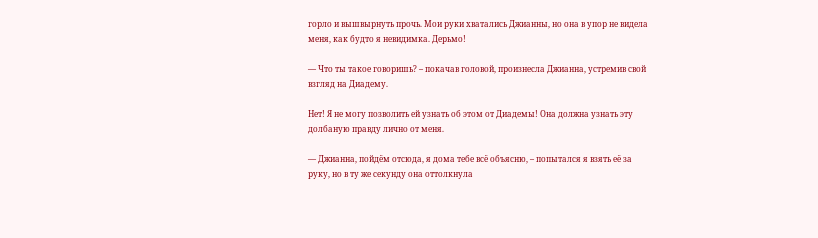горло и вышвырнуть прочь. Мои руки хватались Джианны, но она в упор не видела меня, как будто я невидимка. Дерьмо!

— Что ты такое говоришь? – покачав головой, произнесла Джианна, устремив свой взгляд на Диадему.

Нет! Я не могу позволить ей узнать об этом от Диадемы! Она должна узнать эту долбаную правду лично от меня.

— Джианна, пойдём отсюда, я дома тебе всё объясню, – попытался я взять её за руку, но в ту же секунду она оттолкнула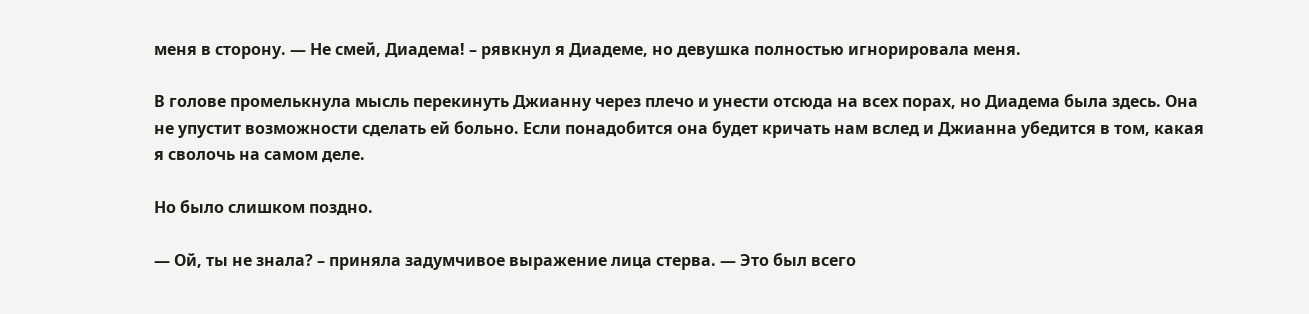меня в сторону. — Не смей, Диадема! – рявкнул я Диадеме, но девушка полностью игнорировала меня.

В голове промелькнула мысль перекинуть Джианну через плечо и унести отсюда на всех порах, но Диадема была здесь. Она не упустит возможности сделать ей больно. Если понадобится она будет кричать нам вслед и Джианна убедится в том, какая я сволочь на самом деле.

Но было слишком поздно.

— Ой, ты не знала? – приняла задумчивое выражение лица стерва. — Это был всего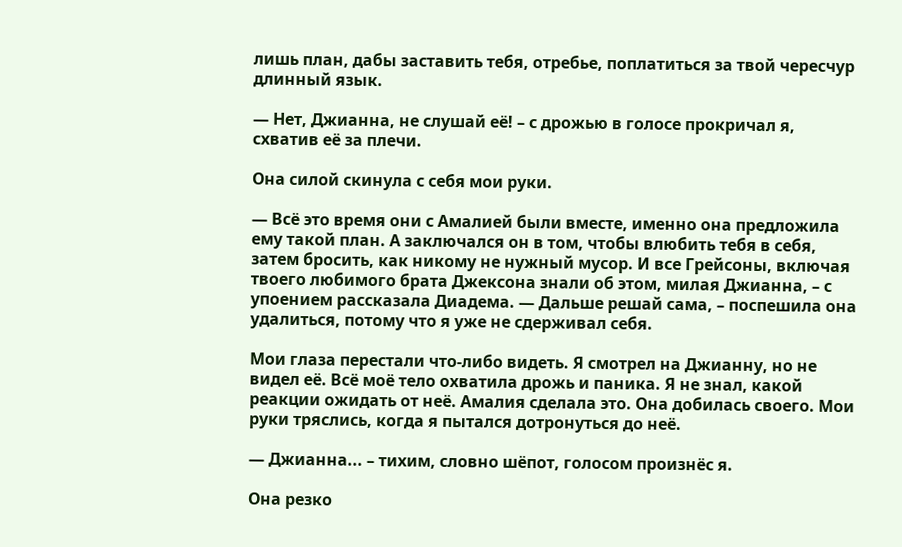лишь план, дабы заставить тебя, отребье, поплатиться за твой чересчур длинный язык.

— Нет, Джианна, не слушай её! – с дрожью в голосе прокричал я, схватив её за плечи.

Она силой скинула с себя мои руки.

— Всё это время они с Амалией были вместе, именно она предложила ему такой план. А заключался он в том, чтобы влюбить тебя в себя, затем бросить, как никому не нужный мусор. И все Грейсоны, включая твоего любимого брата Джексона знали об этом, милая Джианна, – с упоением рассказала Диадема. — Дальше решай сама, – поспешила она удалиться, потому что я уже не сдерживал себя.

Мои глаза перестали что-либо видеть. Я смотрел на Джианну, но не видел её. Всё моё тело охватила дрожь и паника. Я не знал, какой реакции ожидать от неё. Амалия сделала это. Она добилась своего. Мои руки тряслись, когда я пытался дотронуться до неё.

— Джианна... – тихим, словно шёпот, голосом произнёс я.

Она резко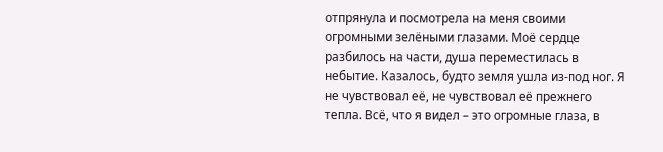отпрянула и посмотрела на меня своими огромными зелёными глазами. Моё сердце разбилось на части, душа переместилась в небытие. Казалось, будто земля ушла из-под ног. Я не чувствовал её, не чувствовал её прежнего тепла. Всё, что я видел – это огромные глаза, в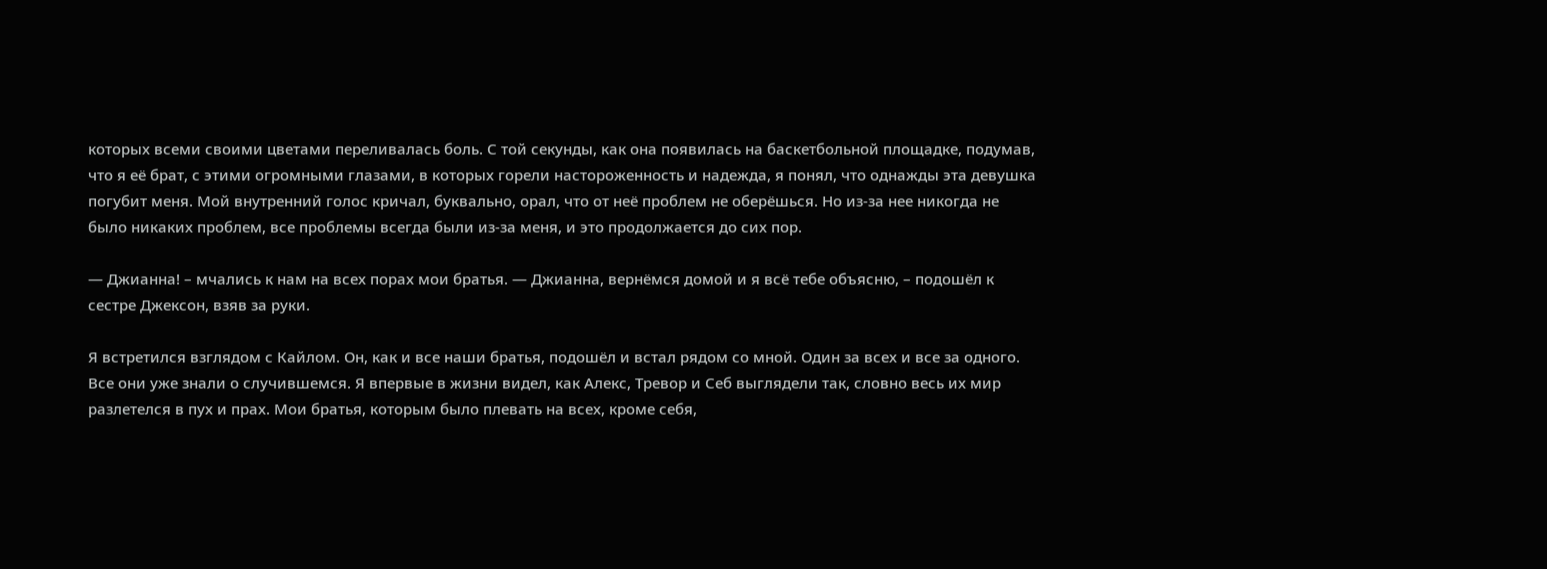которых всеми своими цветами переливалась боль. С той секунды, как она появилась на баскетбольной площадке, подумав, что я её брат, с этими огромными глазами, в которых горели настороженность и надежда, я понял, что однажды эта девушка погубит меня. Мой внутренний голос кричал, буквально, орал, что от неё проблем не оберёшься. Но из-за нее никогда не было никаких проблем, все проблемы всегда были из-за меня, и это продолжается до сих пор.

— Джианна! – мчались к нам на всех порах мои братья. — Джианна, вернёмся домой и я всё тебе объясню, – подошёл к сестре Джексон, взяв за руки.

Я встретился взглядом с Кайлом. Он, как и все наши братья, подошёл и встал рядом со мной. Один за всех и все за одного. Все они уже знали о случившемся. Я впервые в жизни видел, как Алекс, Тревор и Себ выглядели так, словно весь их мир разлетелся в пух и прах. Мои братья, которым было плевать на всех, кроме себя,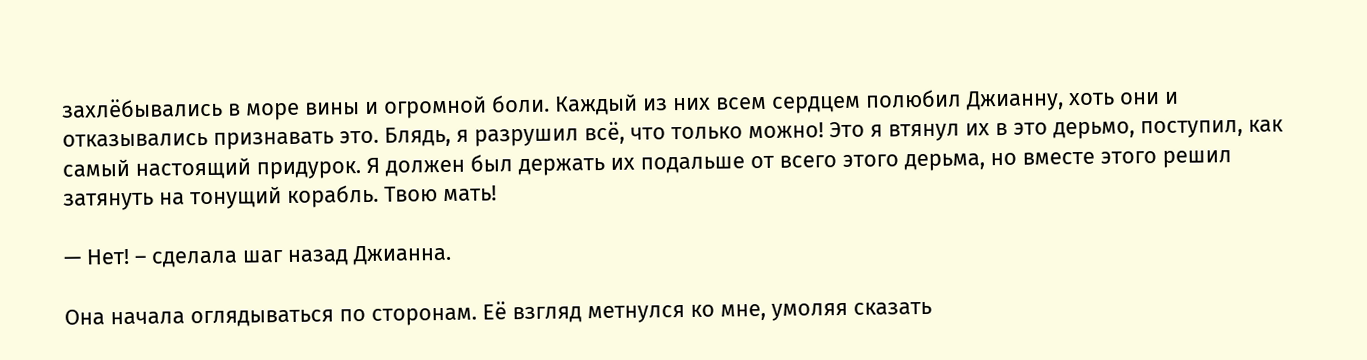захлёбывались в море вины и огромной боли. Каждый из них всем сердцем полюбил Джианну, хоть они и отказывались признавать это. Блядь, я разрушил всё, что только можно! Это я втянул их в это дерьмо, поступил, как самый настоящий придурок. Я должен был держать их подальше от всего этого дерьма, но вместе этого решил затянуть на тонущий корабль. Твою мать!

— Нет! – сделала шаг назад Джианна.

Она начала оглядываться по сторонам. Её взгляд метнулся ко мне, умоляя сказать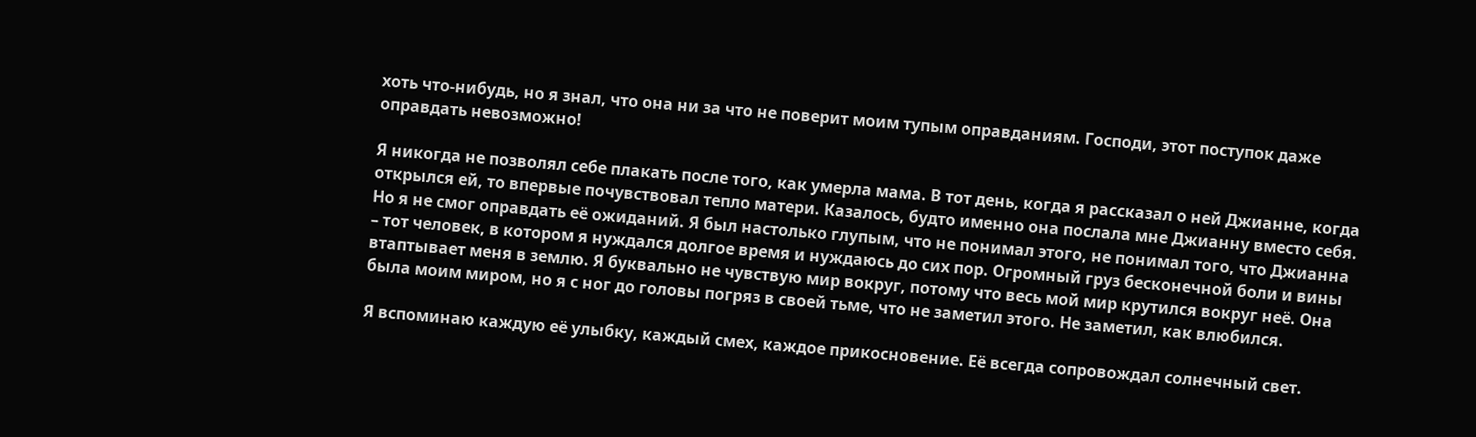хоть что-нибудь, но я знал, что она ни за что не поверит моим тупым оправданиям. Господи, этот поступок даже оправдать невозможно!

Я никогда не позволял себе плакать после того, как умерла мама. В тот день, когда я рассказал о ней Джианне, когда открылся ей, то впервые почувствовал тепло матери. Казалось, будто именно она послала мне Джианну вместо себя. Но я не смог оправдать её ожиданий. Я был настолько глупым, что не понимал этого, не понимал того, что Джианна – тот человек, в котором я нуждался долгое время и нуждаюсь до сих пор. Огромный груз бесконечной боли и вины втаптывает меня в землю. Я буквально не чувствую мир вокруг, потому что весь мой мир крутился вокруг неё. Она была моим миром, но я с ног до головы погряз в своей тьме, что не заметил этого. Не заметил, как влюбился.

Я вспоминаю каждую её улыбку, каждый смех, каждое прикосновение. Её всегда сопровождал солнечный свет.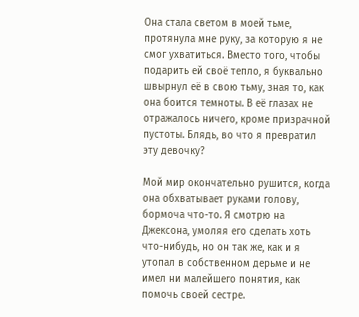Она стала светом в моей тьме, протянула мне руку, за которую я не смог ухватиться. Вместо того, чтобы подарить ей своё тепло, я буквально швырнул её в свою тьму, зная то, как она боится темноты. В её глазах не отражалось ничего, кроме призрачной пустоты. Блядь, во что я превратил эту девочку?

Мой мир окончательно рушится, когда она обхватывает руками голову, бормоча что-то. Я смотрю на Джексона, умоляя его сделать хоть что-нибудь, но он так же, как и я утопал в собственном дерьме и не имел ни малейшего понятия, как помочь своей сестре.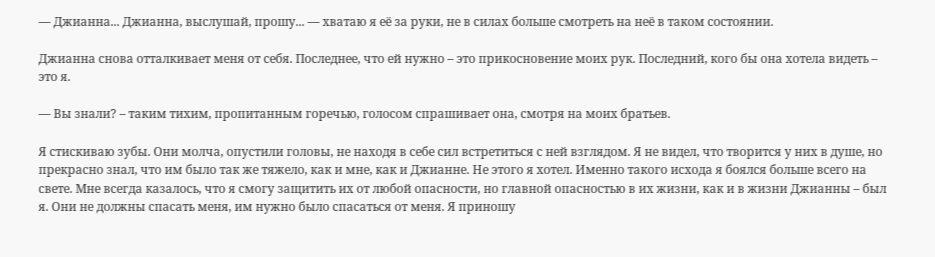— Джианна... Джианна, выслушай, прошу... — хватаю я её за руки, не в силах больше смотреть на неё в таком состоянии.

Джианна снова отталкивает меня от себя. Последнее, что ей нужно – это прикосновение моих рук. Последний, кого бы она хотела видеть – это я.

— Вы знали? – таким тихим, пропитанным горечью, голосом спрашивает она, смотря на моих братьев.

Я стискиваю зубы. Они молча, опустили головы, не находя в себе сил встретиться с ней взглядом. Я не видел, что творится у них в душе, но прекрасно знал, что им было так же тяжело, как и мне, как и Джианне. Не этого я хотел. Именно такого исхода я боялся больше всего на свете. Мне всегда казалось, что я смогу защитить их от любой опасности, но главной опасностью в их жизни, как и в жизни Джианны – был я. Они не должны спасать меня, им нужно было спасаться от меня. Я приношу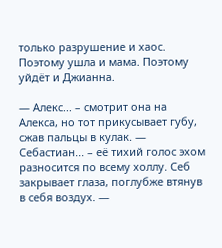только разрушение и хаос. Поэтому ушла и мама. Поэтому уйдёт и Джианна.

— Алекс... – смотрит она на Алекса, но тот прикусывает губу, сжав пальцы в кулак. — Себастиан... – её тихий голос эхом разносится по всему холлу. Себ закрывает глаза, поглубже втянув в себя воздух. —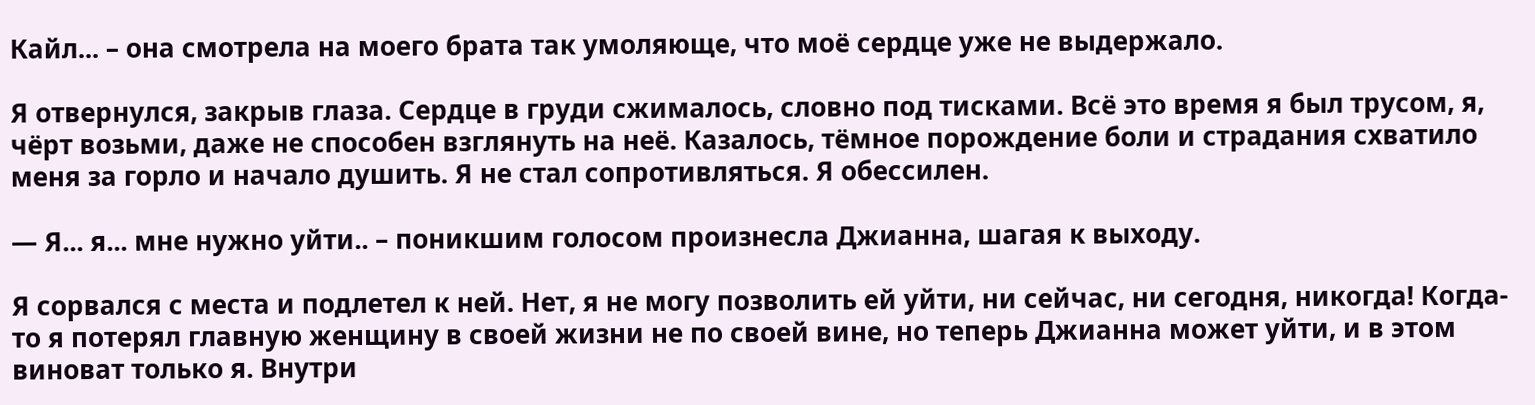Кайл... – она смотрела на моего брата так умоляюще, что моё сердце уже не выдержало.

Я отвернулся, закрыв глаза. Сердце в груди сжималось, словно под тисками. Всё это время я был трусом, я, чёрт возьми, даже не способен взглянуть на неё. Казалось, тёмное порождение боли и страдания схватило меня за горло и начало душить. Я не стал сопротивляться. Я обессилен.

— Я... я... мне нужно уйти.. – поникшим голосом произнесла Джианна, шагая к выходу.

Я сорвался с места и подлетел к ней. Нет, я не могу позволить ей уйти, ни сейчас, ни сегодня, никогда! Когда-то я потерял главную женщину в своей жизни не по своей вине, но теперь Джианна может уйти, и в этом виноват только я. Внутри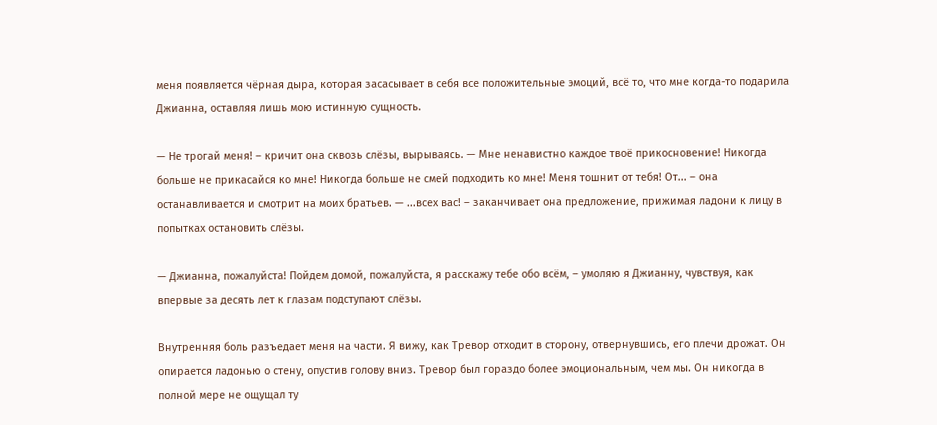меня появляется чёрная дыра, которая засасывает в себя все положительные эмоций, всё то, что мне когда-то подарила Джианна, оставляя лишь мою истинную сущность.

— Не трогай меня! – кричит она сквозь слёзы, вырываясь. — Мне ненавистно каждое твоё прикосновение! Никогда больше не прикасайся ко мне! Никогда больше не смей подходить ко мне! Меня тошнит от тебя! От... – она останавливается и смотрит на моих братьев. — ...всех вас! – заканчивает она предложение, прижимая ладони к лицу в попытках остановить слёзы.

— Джианна, пожалуйста! Пойдем домой, пожалуйста, я расскажу тебе обо всём, – умоляю я Джианну, чувствуя, как впервые за десять лет к глазам подступают слёзы.

Внутренняя боль разъедает меня на части. Я вижу, как Тревор отходит в сторону, отвернувшись, его плечи дрожат. Он опирается ладонью о стену, опустив голову вниз. Тревор был гораздо более эмоциональным, чем мы. Он никогда в полной мере не ощущал ту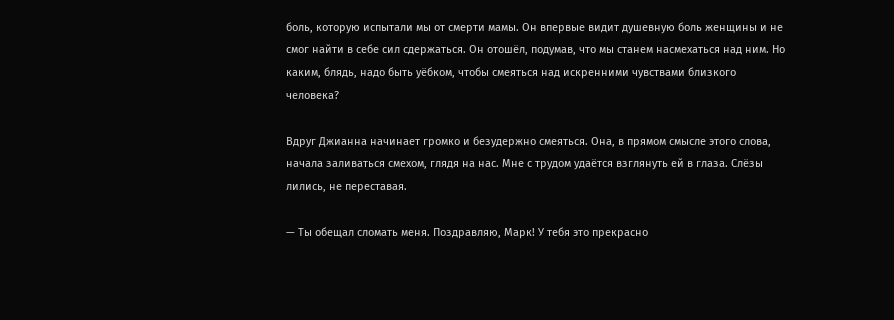боль, которую испытали мы от смерти мамы. Он впервые видит душевную боль женщины и не смог найти в себе сил сдержаться. Он отошёл, подумав, что мы станем насмехаться над ним. Но каким, блядь, надо быть уёбком, чтобы смеяться над искренними чувствами близкого человека?

Вдруг Джианна начинает громко и безудержно смеяться. Она, в прямом смысле этого слова, начала заливаться смехом, глядя на нас. Мне с трудом удаётся взглянуть ей в глаза. Слёзы лились, не переставая.

— Ты обещал сломать меня. Поздравляю, Марк! У тебя это прекрасно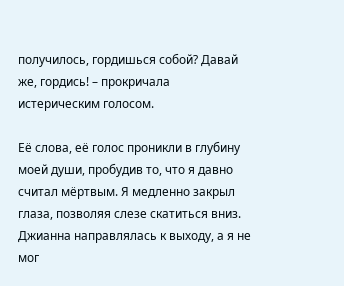получилось, гордишься собой? Давай же, гордись! – прокричала истерическим голосом.

Её слова, её голос проникли в глубину моей души, пробудив то, что я давно считал мёртвым. Я медленно закрыл глаза, позволяя слезе скатиться вниз. Джианна направлялась к выходу, а я не мог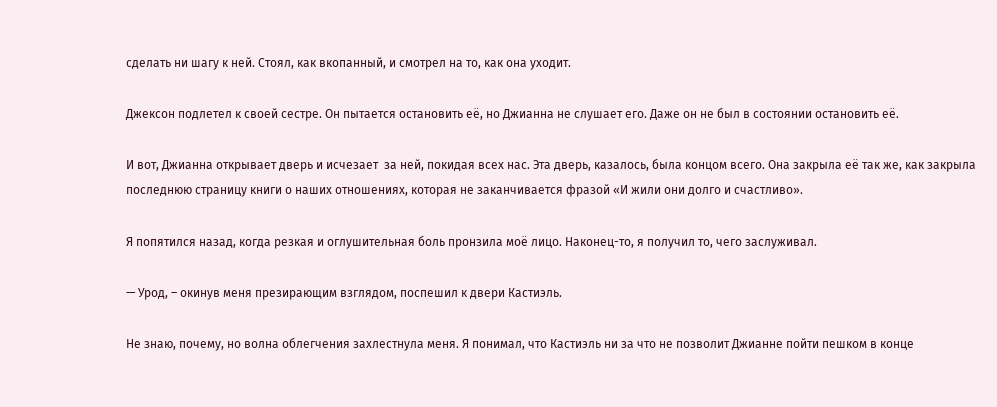сделать ни шагу к ней. Стоял, как вкопанный, и смотрел на то, как она уходит.

Джексон подлетел к своей сестре. Он пытается остановить её, но Джианна не слушает его. Даже он не был в состоянии остановить её.

И вот, Джианна открывает дверь и исчезает  за ней, покидая всех нас. Эта дверь, казалось, была концом всего. Она закрыла её так же, как закрыла последнюю страницу книги о наших отношениях, которая не заканчивается фразой «И жили они долго и счастливо».

Я попятился назад, когда резкая и оглушительная боль пронзила моё лицо. Наконец-то, я получил то, чего заслуживал.

— Урод, – окинув меня презирающим взглядом, поспешил к двери Кастиэль.

Не знаю, почему, но волна облегчения захлестнула меня. Я понимал, что Кастиэль ни за что не позволит Джианне пойти пешком в конце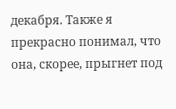декабря. Также я прекрасно понимал, что она, скорее, прыгнет под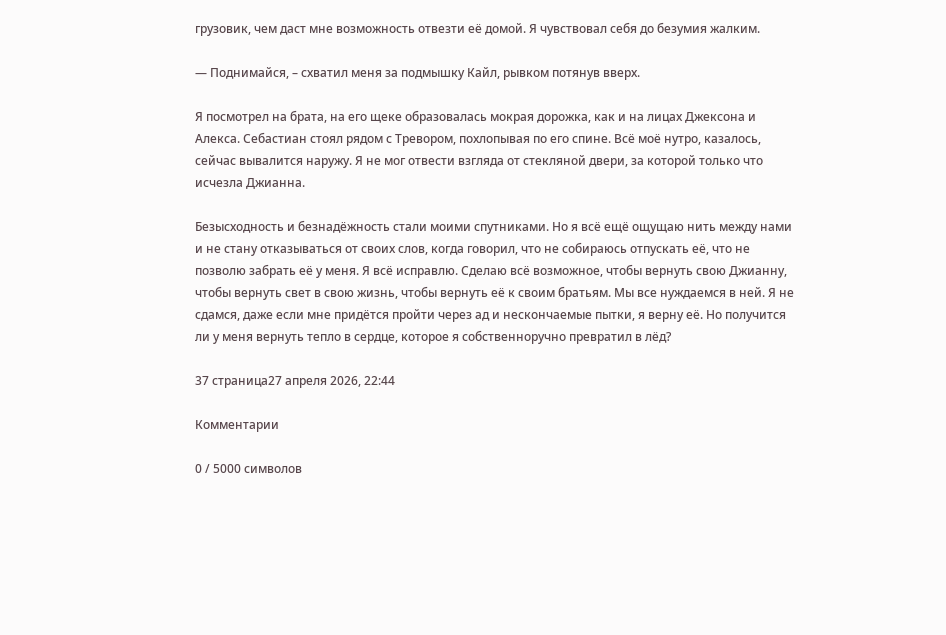грузовик, чем даст мне возможность отвезти её домой. Я чувствовал себя до безумия жалким.

— Поднимайся, – схватил меня за подмышку Кайл, рывком потянув вверх.

Я посмотрел на брата, на его щеке образовалась мокрая дорожка, как и на лицах Джексона и Алекса. Себастиан стоял рядом с Тревором, похлопывая по его спине. Всё моё нутро, казалось, сейчас вывалится наружу. Я не мог отвести взгляда от стекляной двери, за которой только что исчезла Джианна.

Безысходность и безнадёжность стали моими спутниками. Но я всё ещё ощущаю нить между нами и не стану отказываться от своих слов, когда говорил, что не собираюсь отпускать её, что не позволю забрать её у меня. Я всё исправлю. Сделаю всё возможное, чтобы вернуть свою Джианну, чтобы вернуть свет в свою жизнь, чтобы вернуть её к своим братьям. Мы все нуждаемся в ней. Я не сдамся, даже если мне придётся пройти через ад и нескончаемые пытки, я верну её. Но получится ли у меня вернуть тепло в сердце, которое я собственноручно превратил в лёд?

37 страница27 апреля 2026, 22:44

Комментарии

0 / 5000 символов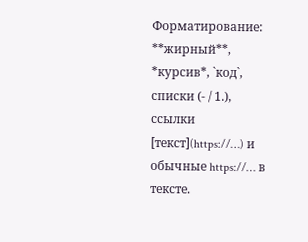Форматирование: **жирный**, *курсив*, `код`, списки (- / 1.), ссылки [текст](https://…) и обычные https://… в тексте.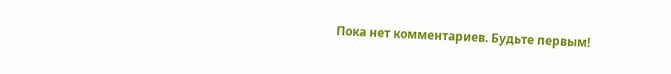Пока нет комментариев. Будьте первым!